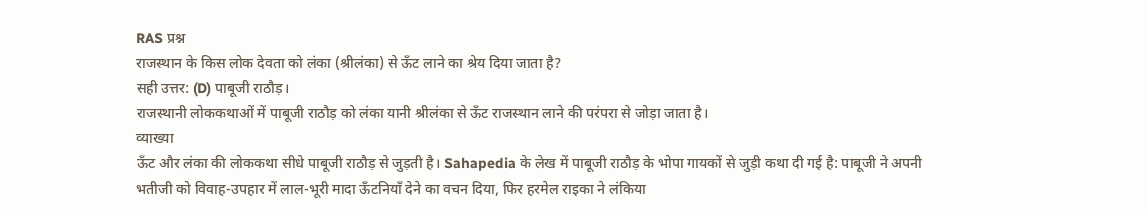RAS प्रश्न
राजस्थान के किस लोक देवता को लंका (श्रीलंका) से ऊँट लाने का श्रेय दिया जाता है?
सही उत्तर: (D) पाबूजी राठौड़।
राजस्थानी लोककथाओं में पाबूजी राठौड़ को लंका यानी श्रीलंका से ऊँट राजस्थान लाने की परंपरा से जोड़ा जाता है।
व्याख्या
ऊँट और लंका की लोककथा सीधे पाबूजी राठौड़ से जुड़ती है। Sahapedia के लेख में पाबूजी राठौड़ के भोपा गायकों से जुड़ी कथा दी गई है: पाबूजी ने अपनी भतीजी को विवाह-उपहार में लाल-भूरी मादा ऊँटनियाँ देने का वचन दिया, फिर हरमेल राइका ने लंकिया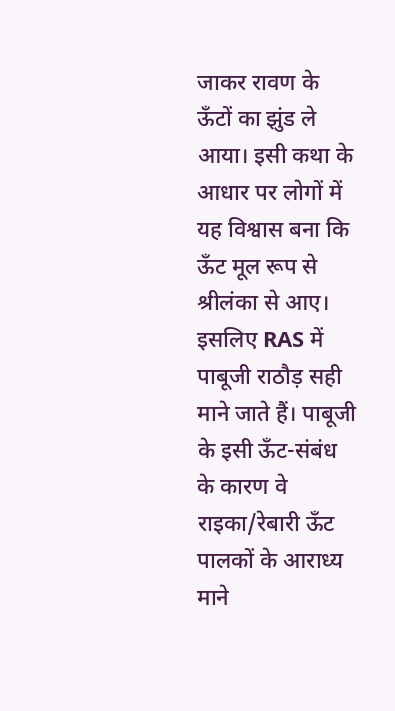जाकर रावण के ऊँटों का झुंड ले आया। इसी कथा के आधार पर लोगों में यह विश्वास बना कि ऊँट मूल रूप से श्रीलंका से आए। इसलिए RAS में पाबूजी राठौड़ सही माने जाते हैं। पाबूजी के इसी ऊँट-संबंध के कारण वे राइका/रेबारी ऊँट पालकों के आराध्य माने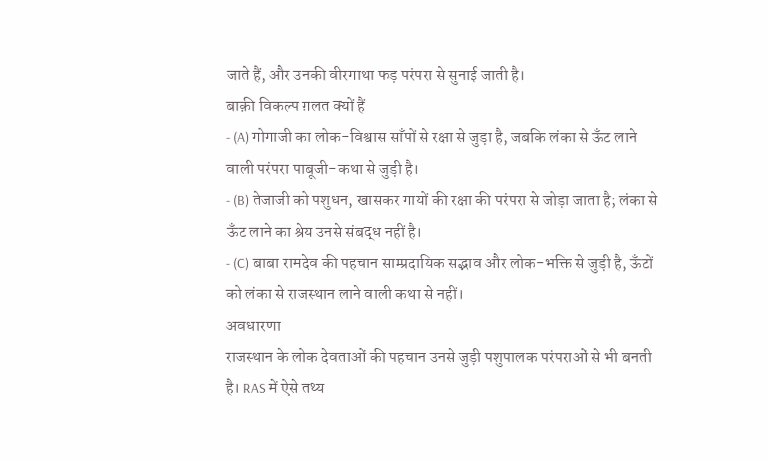जाते हैं, और उनकी वीरगाथा फड़ परंपरा से सुनाई जाती है।
बाक़ी विकल्प ग़लत क्यों हैं
- (A) गोगाजी का लोक-विश्वास साँपों से रक्षा से जुड़ा है, जबकि लंका से ऊँट लाने वाली परंपरा पाबूजी-कथा से जुड़ी है।
- (B) तेजाजी को पशुधन, खासकर गायों की रक्षा की परंपरा से जोड़ा जाता है; लंका से ऊँट लाने का श्रेय उनसे संबद्ध नहीं है।
- (C) बाबा रामदेव की पहचान साम्प्रदायिक सद्भाव और लोक-भक्ति से जुड़ी है, ऊँटों को लंका से राजस्थान लाने वाली कथा से नहीं।
अवधारणा
राजस्थान के लोक देवताओं की पहचान उनसे जुड़ी पशुपालक परंपराओं से भी बनती है। RAS में ऐसे तथ्य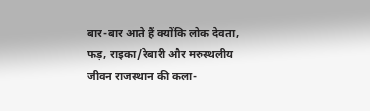बार-बार आते हैं क्योंकि लोक देवता, फड़, राइका/रेबारी और मरुस्थलीय जीवन राजस्थान की कला-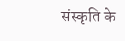संस्कृति के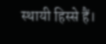स्थायी हिस्से हैं।